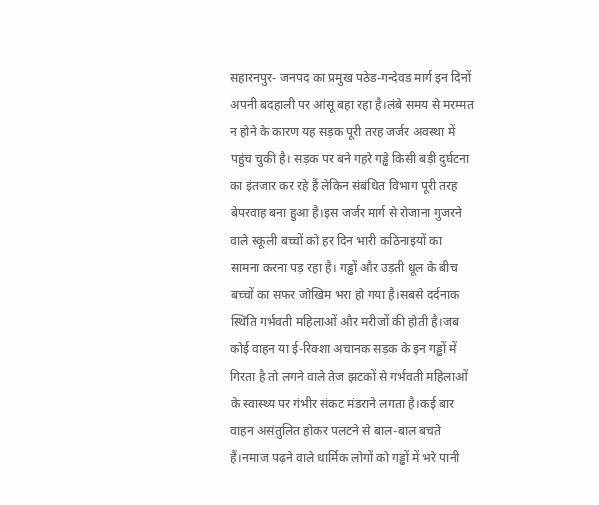सहारनपुर- जनपद का प्रमुख पठेड-गन्देवड मार्ग इन दिनों अपनी बदहाली पर आंसू बहा रहा है।लंबे समय से मरम्मत न होने के कारण यह सड़क पूरी तरह जर्जर अवस्था में पहुंच चुकी है। सड़क पर बने गहरे गड्ढे किसी बड़ी दुर्घटना का इंतजार कर रहे हैं लेकिन संबंधित विभाग पूरी तरह बेपरवाह बना हुआ है।इस जर्जर मार्ग से रोजाना गुजरने वाले स्कूली बच्चों को हर दिन भारी कठिनाइयों का सामना करना पड़ रहा है। गड्ढों और उड़ती धूल के बीच बच्चों का सफर जोखिम भरा हो गया है।सबसे दर्दनाक स्थिति गर्भवती महिलाओं और मरीजों की होती है।जब कोई वाहन या ई-रिक्शा अचानक सड़क के इन गड्ढों में गिरता है तो लगने वाले तेज झटकों से गर्भवती महिलाओं के स्वास्थ्य पर गंभीर संकट मंडराने लगता है।कई बार वाहन असंतुलित होकर पलटने से बाल-बाल बचते हैं।नमाज पढ़ने वाले धार्मिक लोगों को गड्ढों में भरे पानी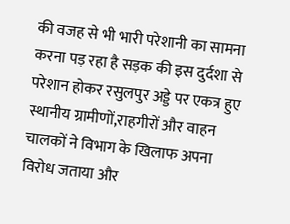की वजह से भी भारी परेशानी का सामना करना पड़ रहा है सड़क की इस दुर्दशा से परेशान होकर रसुलपुर अड्डे पर एकत्र हुए स्थानीय ग्रामीणों,राहगीरों और वाहन चालकों ने विभाग के खिलाफ अपना विरोध जताया और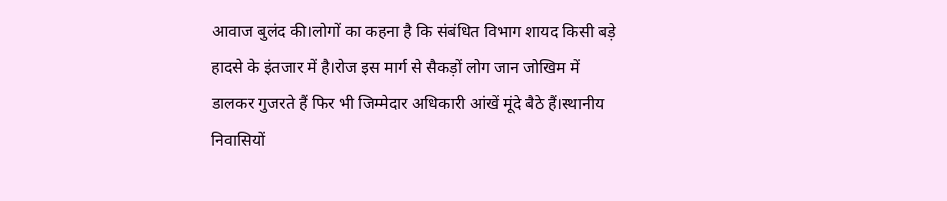आवाज बुलंद की।लोगों का कहना है कि संबंधित विभाग शायद किसी बड़े हादसे के इंतजार में है।रोज इस मार्ग से सैकड़ों लोग जान जोखिम में डालकर गुजरते हैं फिर भी जिम्मेदार अधिकारी आंखें मूंदे बैठे हैं।स्थानीय निवासियों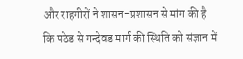और राहगीरों ने शासन-प्रशासन से मांग की है कि पठेड से गन्देवड मार्ग की स्थिति को संज्ञान में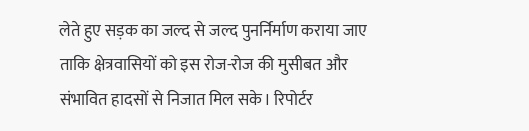लेते हुए सड़क का जल्द से जल्द पुनर्निर्माण कराया जाए ताकि क्षेत्रवासियों को इस रोज-रोज की मुसीबत और संभावित हादसों से निजात मिल सके। रिपोर्टर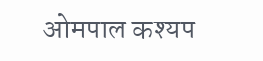ओमपाल कश्यप